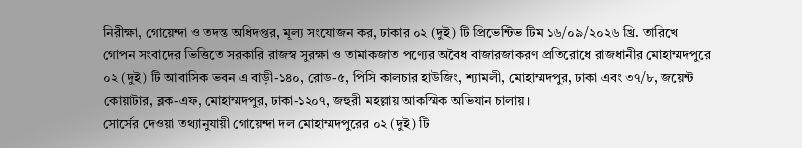নিরীক্ষা, গোয়েন্দা ও তদন্ত অধিদপ্তর, মূল্য সংযোজন কর, ঢাকার ০২ (দুই) টি প্রিভেন্টিভ টিম ১৬/০৯/২০২৬ খ্রি. তারিখে গোপন সংবাদের ভিত্তিতে সরকারি রাজস্ব সুরক্ষা ও তামাকজাত পণ্যের অবৈধ বাজারজাকরণ প্রতিরোধে রাজধানীর মোহাম্মদপুরে ০২ (দুই) টি আবাসিক ভবন এ বাড়ী-১৪০, রোড-৫, পিসি কালচার হাউজিং, শ্যামলী, মোহাম্মদপুর, ঢাকা এবং ৩৭/৮, জয়েন্ট কোয়াটার, ব্লক-এফ, মোহাম্মদপুর, ঢাকা-১২০৭, জহুরী মহল্লায় আকস্মিক অভিযান চালায়।
সোর্সের দেওয়া তথ্যানুযায়ী গোয়েন্দা দল মোহাম্মদপুরের ০২ (দুই) টি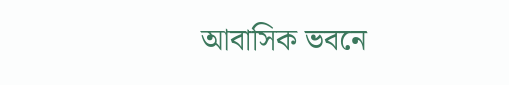আবাসিক ভবনে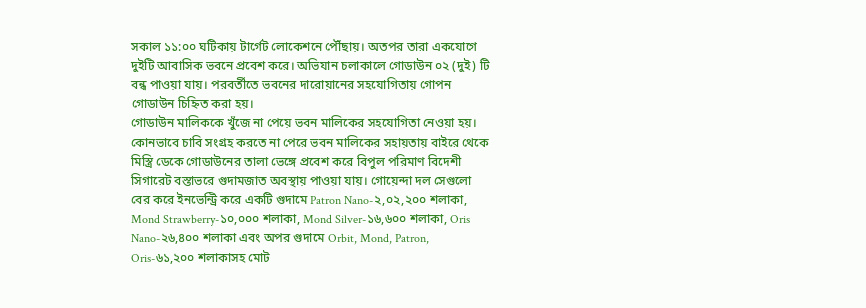সকাল ১১:০০ ঘটিকায় টার্গেট লোকেশনে পৌঁছায়। অতপর তারা একযোগে দুইটি আবাসিক ভবনে প্রবেশ করে। অভিযান চলাকালে গোডাউন ০২ (দুই) টি বন্ধ পাওয়া যায়। পরবর্তীতে ভবনের দারোয়ানের সহযোগিতায় গোপন গোডাউন চিহ্নিত করা হয়।
গোডাউন মালিককে খুঁজে না পেয়ে ভবন মালিকের সহযোগিতা নেওয়া হয়। কোনভাবে চাবি সংগ্রহ করতে না পেরে ভবন মালিকের সহায়তায় বাইরে থেকে মিস্ত্রি ডেকে গোডাউনের তালা ভেঙ্গে প্রবেশ করে বিপুল পরিমাণ বিদেশী সিগারেট বস্তাভরে গুদামজাত অবস্থায় পাওয়া যায়। গোয়েন্দা দল সেগুলো বের করে ইনভেন্ট্রি করে একটি গুদামে Patron Nano-২,০২,২০০ শলাকা, Mond Strawberry-১০,০০০ শলাকা, Mond Silver-১৬,৬০০ শলাকা, Oris Nano-২৬,৪০০ শলাকা এবং অপর গুদামে Orbit, Mond, Patron, Oris-৬১,২০০ শলাকাসহ মোট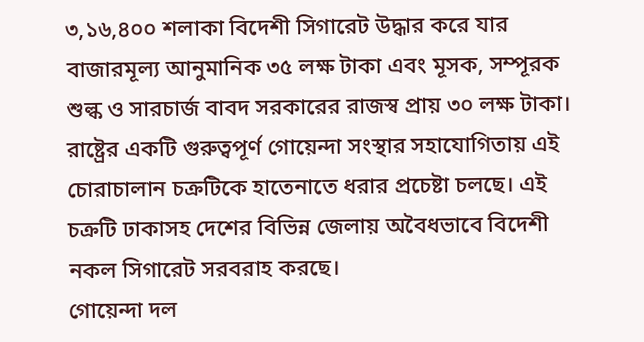৩,১৬,৪০০ শলাকা বিদেশী সিগারেট উদ্ধার করে যার বাজারমূল্য আনুমানিক ৩৫ লক্ষ টাকা এবং মূসক, সম্পূরক শুল্ক ও সারচার্জ বাবদ সরকারের রাজস্ব প্রায় ৩০ লক্ষ টাকা। রাষ্ট্রের একটি গুরুত্বপূর্ণ গোয়েন্দা সংস্থার সহাযোগিতায় এই চোরাচালান চক্রটিকে হাতেনাতে ধরার প্রচেষ্টা চলছে। এই চক্রটি ঢাকাসহ দেশের বিভিন্ন জেলায় অবৈধভাবে বিদেশী নকল সিগারেট সরবরাহ করছে।
গোয়েন্দা দল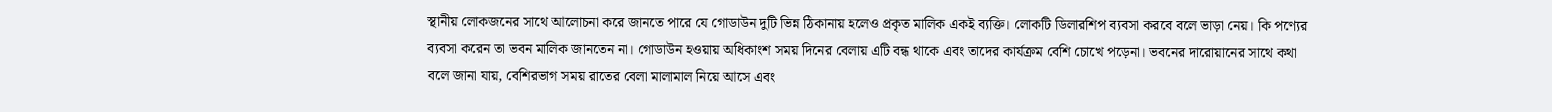স্থানীয় লোকজনের সাথে আলোচনা করে জানতে পারে যে গোডাউন দুটি ভিন্ন ঠিকানায় হলেও প্রকৃত মালিক একই ব্যক্তি। লোকটি ডিলারশিপ ব্যবসা করবে বলে ভাড়া নেয়। কি পণ্যের ব্যবসা করেন তা ভবন মালিক জানতেন না। গোডাউন হওয়ায় অধিকাংশ সময় দিনের বেলায় এটি বন্ধ থাকে এবং তাদের কার্যক্রম বেশি চোখে পড়েনা। ভবনের দারোয়ানের সাথে কথা বলে জানা যায়, বেশিরভাগ সময় রাতের বেলা মালামাল নিয়ে আসে এবং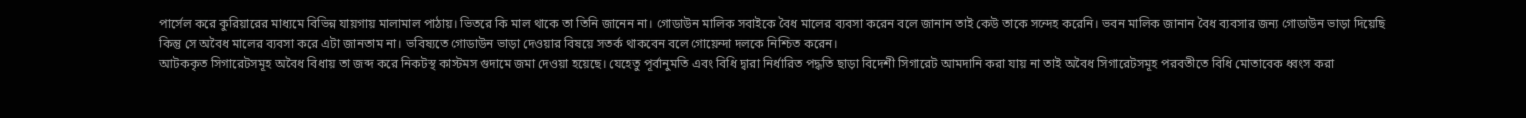পার্সেল করে কুরিয়ারের মাধ্যমে বিভিন্ন যায়গায় মালামাল পাঠায়। ভিতরে কি মাল থাকে তা তিনি জানেন না। গোডাউন মালিক সবাইকে বৈধ মালের ব্যবসা করেন বলে জানান তাই কেউ তাকে সন্দেহ করেনি। ভবন মালিক জানান বৈধ ব্যবসার জন্য গোডাউন ভাড়া দিয়েছি কিন্তু সে অবৈধ মালের ব্যবসা করে এটা জানতাম না। ভবিষ্যতে গোডাউন ভাড়া দেওয়ার বিষয়ে সতর্ক থাকবেন বলে গোয়েন্দা দলকে নিশ্চিত করেন।
আটককৃত সিগারেটসমূহ অবৈধ বিধায় তা জব্দ করে নিকটস্থ কাস্টমস গুদামে জমা দেওয়া হয়েছে। যেহেতু পূর্বানুমতি এবং বিধি দ্বারা নির্ধারিত পদ্ধতি ছাড়া বিদেশী সিগারেট আমদানি করা যায় না তাই অবৈধ সিগারেটসমূহ পরবতীতে বিধি মোতাবেক ধ্বংস করা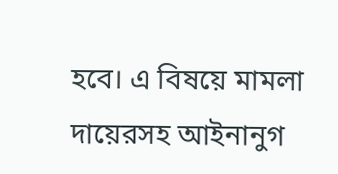হবে। এ বিষয়ে মামলা দায়েরসহ আইনানুগ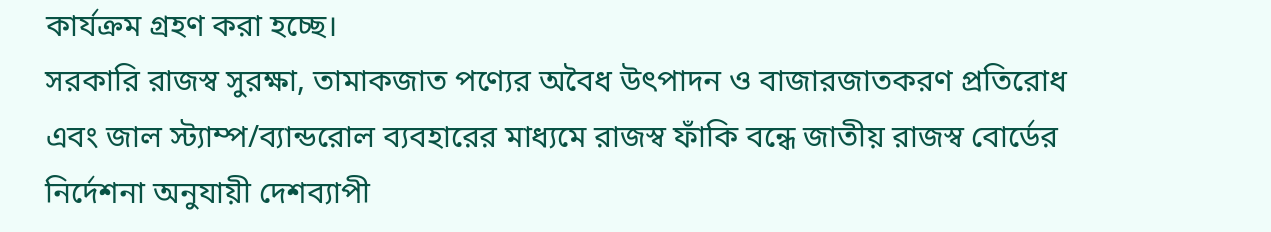কার্যক্রম গ্রহণ করা হচ্ছে।
সরকারি রাজস্ব সুরক্ষা, তামাকজাত পণ্যের অবৈধ উৎপাদন ও বাজারজাতকরণ প্রতিরোধ এবং জাল স্ট্যাম্প/ব্যান্ডরোল ব্যবহারের মাধ্যমে রাজস্ব ফাঁকি বন্ধে জাতীয় রাজস্ব বোর্ডের নির্দেশনা অনুযায়ী দেশব্যাপী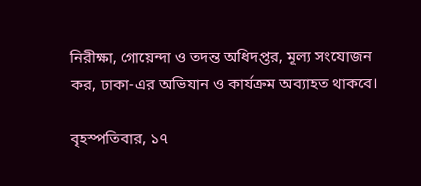নিরীক্ষা, গোয়েন্দা ও তদন্ত অধিদপ্তর, মূল্য সংযোজন কর, ঢাকা-এর অভিযান ও কার্যক্রম অব্যাহত থাকবে।

বৃহস্পতিবার, ১৭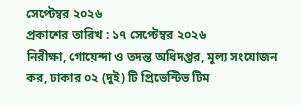সেপ্টেম্বর ২০২৬
প্রকাশের তারিখ : ১৭ সেপ্টেম্বর ২০২৬
নিরীক্ষা, গোয়েন্দা ও তদন্ত অধিদপ্তর, মূল্য সংযোজন কর, ঢাকার ০২ (দুই) টি প্রিভেন্টিভ টিম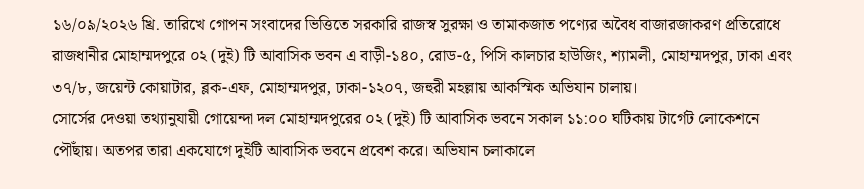১৬/০৯/২০২৬ খ্রি. তারিখে গোপন সংবাদের ভিত্তিতে সরকারি রাজস্ব সুরক্ষা ও তামাকজাত পণ্যের অবৈধ বাজারজাকরণ প্রতিরোধে রাজধানীর মোহাম্মদপুরে ০২ (দুই) টি আবাসিক ভবন এ বাড়ী-১৪০, রোড-৫, পিসি কালচার হাউজিং, শ্যামলী, মোহাম্মদপুর, ঢাকা এবং ৩৭/৮, জয়েন্ট কোয়াটার, ব্লক-এফ, মোহাম্মদপুর, ঢাকা-১২০৭, জহুরী মহল্লায় আকস্মিক অভিযান চালায়।
সোর্সের দেওয়া তথ্যানুযায়ী গোয়েন্দা দল মোহাম্মদপুরের ০২ (দুই) টি আবাসিক ভবনে সকাল ১১:০০ ঘটিকায় টার্গেট লোকেশনে পৌঁছায়। অতপর তারা একযোগে দুইটি আবাসিক ভবনে প্রবেশ করে। অভিযান চলাকালে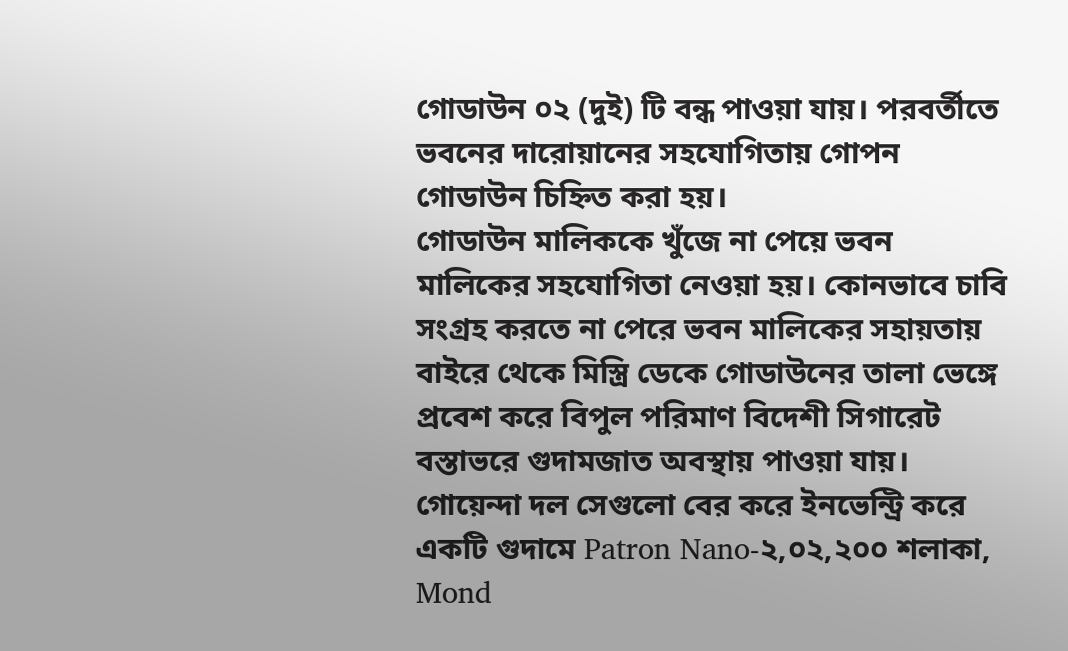গোডাউন ০২ (দুই) টি বন্ধ পাওয়া যায়। পরবর্তীতে ভবনের দারোয়ানের সহযোগিতায় গোপন গোডাউন চিহ্নিত করা হয়।
গোডাউন মালিককে খুঁজে না পেয়ে ভবন মালিকের সহযোগিতা নেওয়া হয়। কোনভাবে চাবি সংগ্রহ করতে না পেরে ভবন মালিকের সহায়তায় বাইরে থেকে মিস্ত্রি ডেকে গোডাউনের তালা ভেঙ্গে প্রবেশ করে বিপুল পরিমাণ বিদেশী সিগারেট বস্তাভরে গুদামজাত অবস্থায় পাওয়া যায়। গোয়েন্দা দল সেগুলো বের করে ইনভেন্ট্রি করে একটি গুদামে Patron Nano-২,০২,২০০ শলাকা, Mond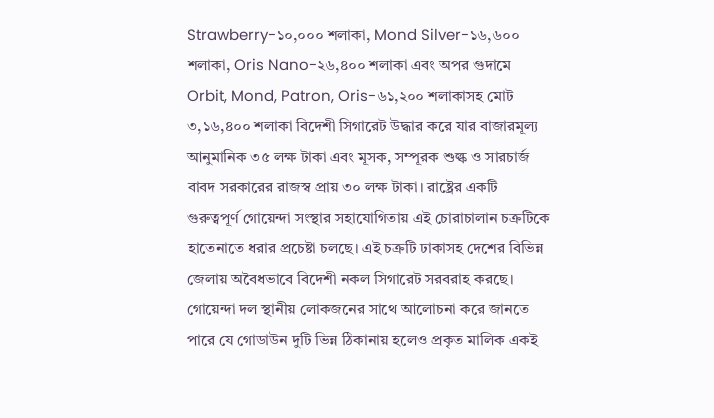Strawberry-১০,০০০ শলাকা, Mond Silver-১৬,৬০০ শলাকা, Oris Nano-২৬,৪০০ শলাকা এবং অপর গুদামে Orbit, Mond, Patron, Oris-৬১,২০০ শলাকাসহ মোট ৩,১৬,৪০০ শলাকা বিদেশী সিগারেট উদ্ধার করে যার বাজারমূল্য আনুমানিক ৩৫ লক্ষ টাকা এবং মূসক, সম্পূরক শুল্ক ও সারচার্জ বাবদ সরকারের রাজস্ব প্রায় ৩০ লক্ষ টাকা। রাষ্ট্রের একটি গুরুত্বপূর্ণ গোয়েন্দা সংস্থার সহাযোগিতায় এই চোরাচালান চক্রটিকে হাতেনাতে ধরার প্রচেষ্টা চলছে। এই চক্রটি ঢাকাসহ দেশের বিভিন্ন জেলায় অবৈধভাবে বিদেশী নকল সিগারেট সরবরাহ করছে।
গোয়েন্দা দল স্থানীয় লোকজনের সাথে আলোচনা করে জানতে পারে যে গোডাউন দুটি ভিন্ন ঠিকানায় হলেও প্রকৃত মালিক একই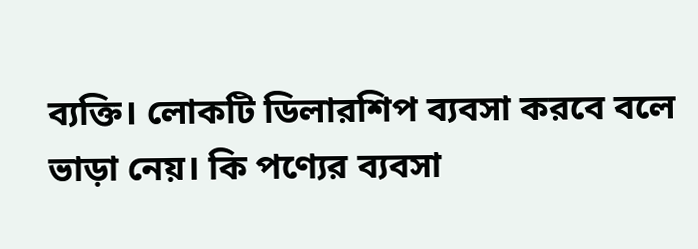ব্যক্তি। লোকটি ডিলারশিপ ব্যবসা করবে বলে ভাড়া নেয়। কি পণ্যের ব্যবসা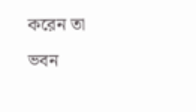করেন তা ভবন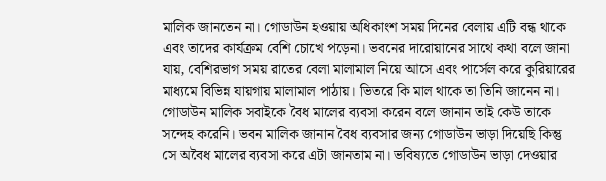মালিক জানতেন না। গোডাউন হওয়ায় অধিকাংশ সময় দিনের বেলায় এটি বন্ধ থাকে এবং তাদের কার্যক্রম বেশি চোখে পড়েনা। ভবনের দারোয়ানের সাথে কথা বলে জানা যায়, বেশিরভাগ সময় রাতের বেলা মালামাল নিয়ে আসে এবং পার্সেল করে কুরিয়ারের মাধ্যমে বিভিন্ন যায়গায় মালামাল পাঠায়। ভিতরে কি মাল থাকে তা তিনি জানেন না। গোডাউন মালিক সবাইকে বৈধ মালের ব্যবসা করেন বলে জানান তাই কেউ তাকে সন্দেহ করেনি। ভবন মালিক জানান বৈধ ব্যবসার জন্য গোডাউন ভাড়া দিয়েছি কিন্তু সে অবৈধ মালের ব্যবসা করে এটা জানতাম না। ভবিষ্যতে গোডাউন ভাড়া দেওয়ার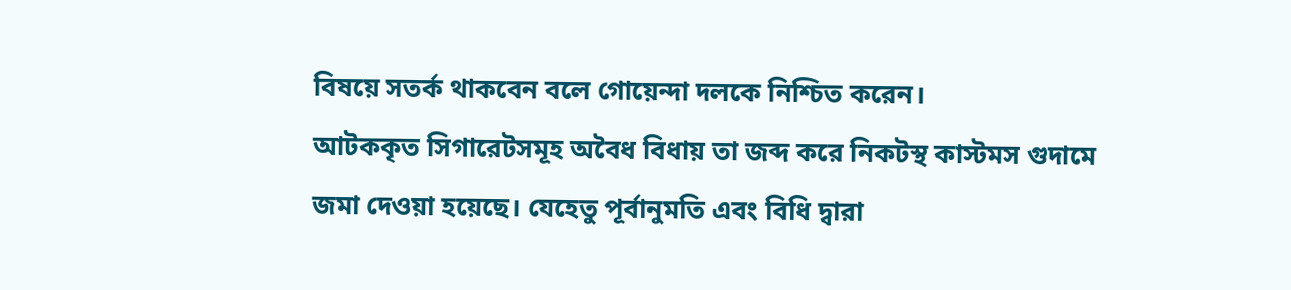বিষয়ে সতর্ক থাকবেন বলে গোয়েন্দা দলকে নিশ্চিত করেন।
আটককৃত সিগারেটসমূহ অবৈধ বিধায় তা জব্দ করে নিকটস্থ কাস্টমস গুদামে জমা দেওয়া হয়েছে। যেহেতু পূর্বানুমতি এবং বিধি দ্বারা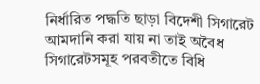নির্ধারিত পদ্ধতি ছাড়া বিদেশী সিগারেট আমদানি করা যায় না তাই অবৈধ সিগারেটসমূহ পরবতীতে বিধি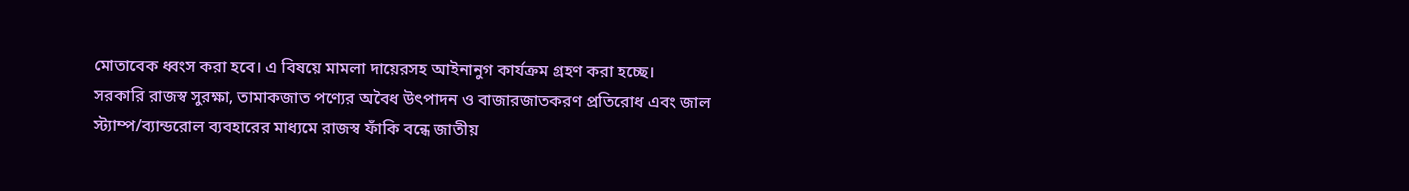মোতাবেক ধ্বংস করা হবে। এ বিষয়ে মামলা দায়েরসহ আইনানুগ কার্যক্রম গ্রহণ করা হচ্ছে।
সরকারি রাজস্ব সুরক্ষা, তামাকজাত পণ্যের অবৈধ উৎপাদন ও বাজারজাতকরণ প্রতিরোধ এবং জাল স্ট্যাম্প/ব্যান্ডরোল ব্যবহারের মাধ্যমে রাজস্ব ফাঁকি বন্ধে জাতীয়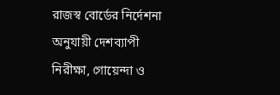রাজস্ব বোর্ডের নির্দেশনা অনুযায়ী দেশব্যাপী নিরীক্ষা, গোয়েন্দা ও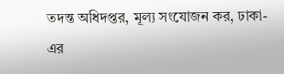তদন্ত অধিদপ্তর, মূল্য সংযোজন কর, ঢাকা-এর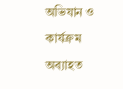অভিযান ও কার্যক্রম অব্যাহত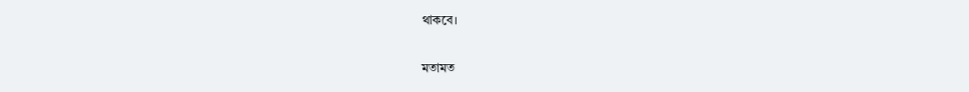থাকবে।

মতামত